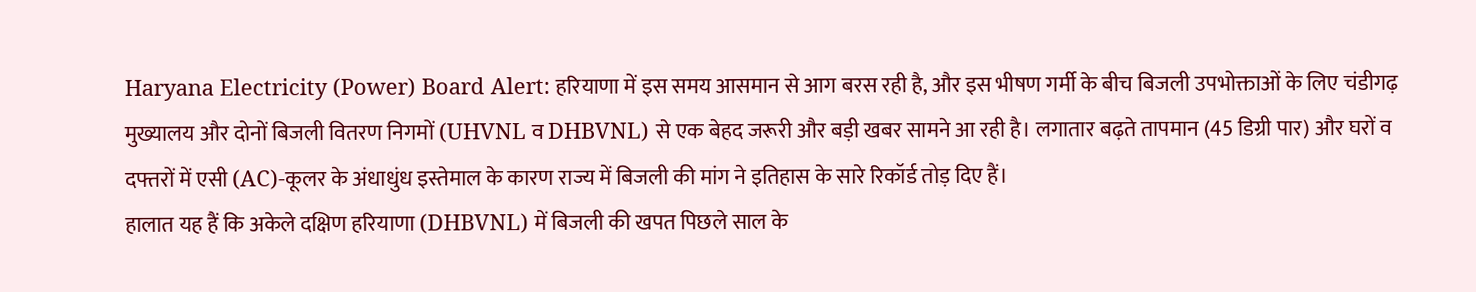Haryana Electricity (Power) Board Alert: हरियाणा में इस समय आसमान से आग बरस रही है, और इस भीषण गर्मी के बीच बिजली उपभोक्ताओं के लिए चंडीगढ़ मुख्यालय और दोनों बिजली वितरण निगमों (UHVNL व DHBVNL) से एक बेहद जरूरी और बड़ी खबर सामने आ रही है। लगातार बढ़ते तापमान (45 डिग्री पार) और घरों व दफ्तरों में एसी (AC)-कूलर के अंधाधुंध इस्तेमाल के कारण राज्य में बिजली की मांग ने इतिहास के सारे रिकॉर्ड तोड़ दिए हैं।
हालात यह हैं कि अकेले दक्षिण हरियाणा (DHBVNL) में बिजली की खपत पिछले साल के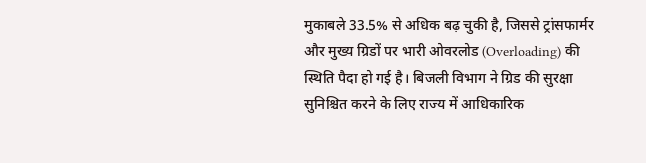मुकाबले 33.5% से अधिक बढ़ चुकी है, जिससे ट्रांसफार्मर और मुख्य ग्रिडों पर भारी ओवरलोड (Overloading) की स्थिति पैदा हो गई है। बिजली विभाग ने ग्रिड की सुरक्षा सुनिश्चित करने के लिए राज्य में आधिकारिक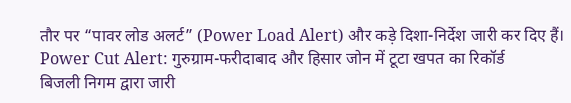तौर पर “पावर लोड अलर्ट” (Power Load Alert) और कड़े दिशा-निर्देश जारी कर दिए हैं।
Power Cut Alert: गुरुग्राम-फरीदाबाद और हिसार जोन में टूटा खपत का रिकॉर्ड
बिजली निगम द्वारा जारी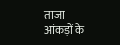ताजा आंकड़ों के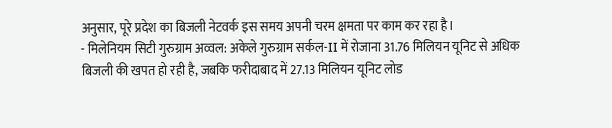अनुसार, पूरे प्रदेश का बिजली नेटवर्क इस समय अपनी चरम क्षमता पर काम कर रहा है।
- मिलेनियम सिटी गुरुग्राम अव्वल: अकेले गुरुग्राम सर्कल-II में रोजाना 31.76 मिलियन यूनिट से अधिक बिजली की खपत हो रही है, जबकि फरीदाबाद में 27.13 मिलियन यूनिट लोड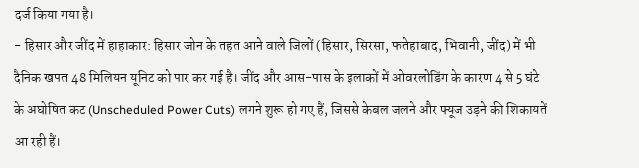दर्ज किया गया है।
- हिसार और जींद में हाहाकार: हिसार जोन के तहत आने वाले जिलों (हिसार, सिरसा, फतेहाबाद, भिवानी, जींद) में भी दैनिक खपत 48 मिलियन यूनिट को पार कर गई है। जींद और आस-पास के इलाकों में ओवरलोडिंग के कारण 4 से 5 घंटे के अघोषित कट (Unscheduled Power Cuts) लगने शुरू हो गए हैं, जिससे केबल जलने और फ्यूज उड़ने की शिकायतें आ रही हैं।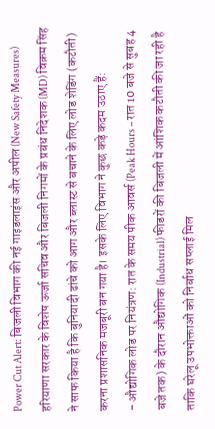Power Cut Alert: बिजली विभाग की नई गाइडलाइंस और अपील (New Safety Measures)
हरियाणा सरकार के विशेष ऊर्जा सचिव और बिजली निगमों के प्रबंध निदेशक (MD) विक्रम सिंह ने साफ किया है कि बुनियादी ढांचे को आग और ब्लास्ट से बचाने के लिए लोड शेडिंग (कटौती) करना प्रशासनिक मजबूरी बन गया है। इसके लिए विभाग ने कुछ कड़े कदम उठाए हैं:
- औद्योगिक लोड पर नियंत्रण: रात के समय पीक आवर्स (Peak Hours – रात 10 बजे से सुबह 4 बजे तक) के दौरान औद्योगिक (Industrial) फीडरों की बिजली में आंशिक कटौती की जा रही है ताकि घरेलू उपभोक्ताओं को निर्बाध सप्लाई मिल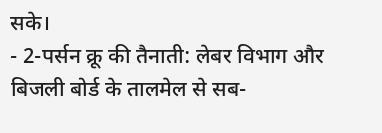सके।
- 2-पर्सन क्रू की तैनाती: लेबर विभाग और बिजली बोर्ड के तालमेल से सब-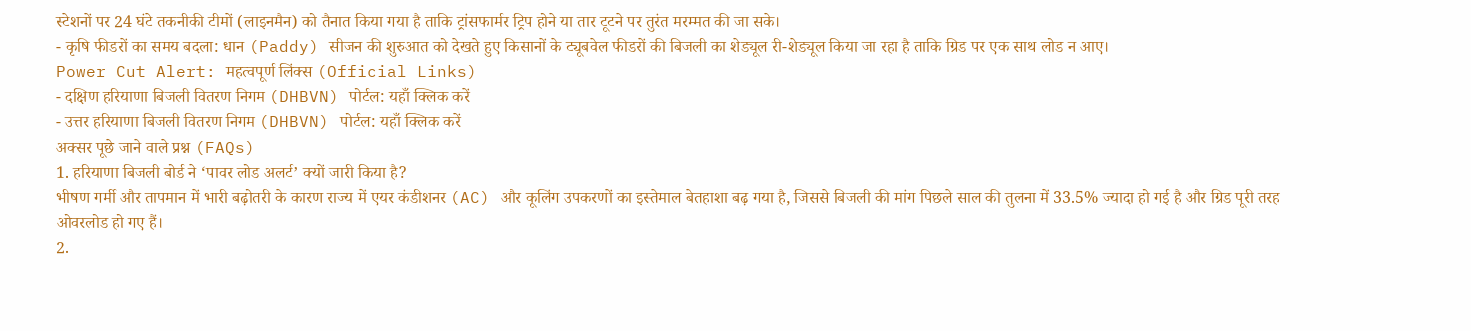स्टेशनों पर 24 घंटे तकनीकी टीमों (लाइनमैन) को तैनात किया गया है ताकि ट्रांसफार्मर ट्रिप होने या तार टूटने पर तुरंत मरम्मत की जा सके।
- कृषि फीडरों का समय बदला: धान (Paddy) सीजन की शुरुआत को देखते हुए किसानों के ट्यूबवेल फीडरों की बिजली का शेड्यूल री-शेड्यूल किया जा रहा है ताकि ग्रिड पर एक साथ लोड न आए।
Power Cut Alert: महत्वपूर्ण लिंक्स (Official Links)
- दक्षिण हरियाणा बिजली वितरण निगम (DHBVN) पोर्टल: यहाँ क्लिक करें
- उत्तर हरियाणा बिजली वितरण निगम (DHBVN) पोर्टल: यहाँ क्लिक करें
अक्सर पूछे जाने वाले प्रश्न (FAQs)
1. हरियाणा बिजली बोर्ड ने ‘पावर लोड अलर्ट’ क्यों जारी किया है?
भीषण गर्मी और तापमान में भारी बढ़ोतरी के कारण राज्य में एयर कंडीशनर (AC) और कूलिंग उपकरणों का इस्तेमाल बेतहाशा बढ़ गया है, जिससे बिजली की मांग पिछले साल की तुलना में 33.5% ज्यादा हो गई है और ग्रिड पूरी तरह ओवरलोड हो गए हैं।
2.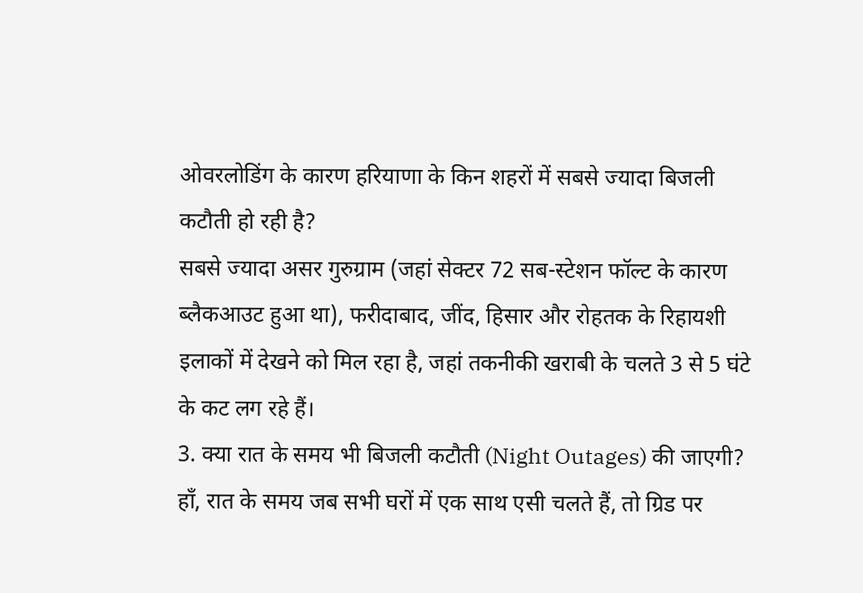ओवरलोडिंग के कारण हरियाणा के किन शहरों में सबसे ज्यादा बिजली कटौती हो रही है?
सबसे ज्यादा असर गुरुग्राम (जहां सेक्टर 72 सब-स्टेशन फॉल्ट के कारण ब्लैकआउट हुआ था), फरीदाबाद, जींद, हिसार और रोहतक के रिहायशी इलाकों में देखने को मिल रहा है, जहां तकनीकी खराबी के चलते 3 से 5 घंटे के कट लग रहे हैं।
3. क्या रात के समय भी बिजली कटौती (Night Outages) की जाएगी?
हाँ, रात के समय जब सभी घरों में एक साथ एसी चलते हैं, तो ग्रिड पर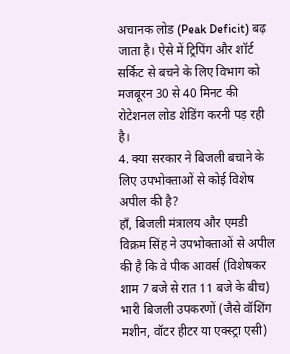अचानक लोड (Peak Deficit) बढ़ जाता है। ऐसे में ट्रिपिंग और शॉर्ट सर्किट से बचने के लिए विभाग को मजबूरन 30 से 40 मिनट की रोटेशनल लोड शेडिंग करनी पड़ रही है।
4. क्या सरकार ने बिजली बचाने के लिए उपभोक्ताओं से कोई विशेष अपील की है?
हाँ, बिजली मंत्रालय और एमडी विक्रम सिंह ने उपभोक्ताओं से अपील की है कि वे पीक आवर्स (विशेषकर शाम 7 बजे से रात 11 बजे के बीच) भारी बिजली उपकरणों (जैसे वॉशिंग मशीन, वॉटर हीटर या एक्स्ट्रा एसी)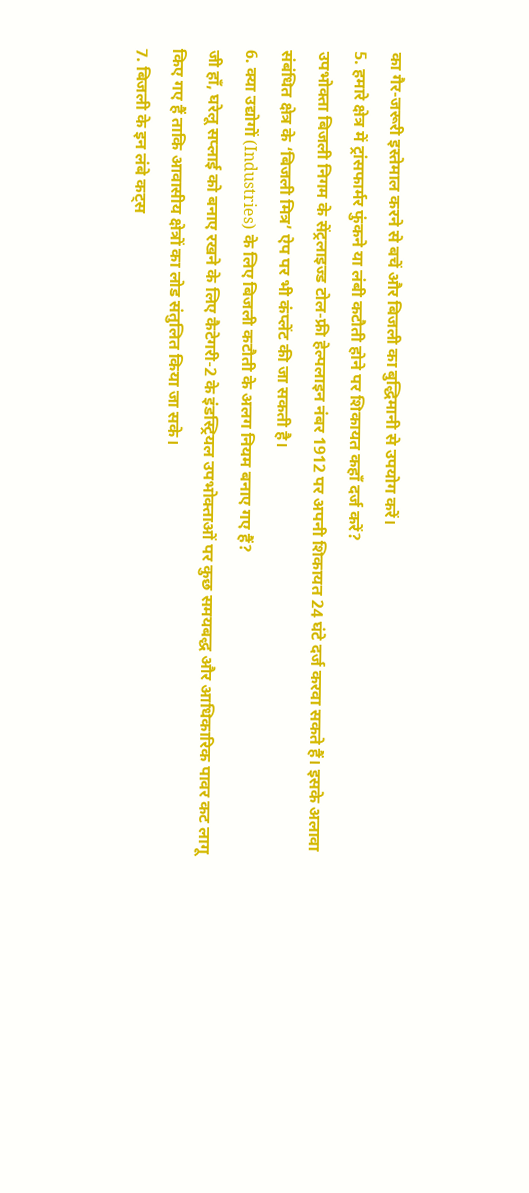का गैर-जरूरी इस्तेमाल करने से बचें और बिजली का बुद्धिमानी से उपयोग करें।
5. हमारे क्षेत्र में ट्रांसफार्मर फुंकने या लंबी कटौती होने पर शिकायत कहाँ दर्ज करें?
उपभोक्ता बिजली निगम के सेंट्रलाइज्ड टोल-फ्री हेल्पलाइन नंबर 1912 पर अपनी शिकायत 24 घंटे दर्ज करवा सकते हैं। इसके अलावा संबंधित क्षेत्र के ‘बिजली मित्र’ ऐप पर भी कंप्लेंट की जा सकती है।
6. क्या उद्योगों (Industries) के लिए बिजली कटौती के अलग नियम बनाए गए हैं?
जी हाँ, घरेलू सप्लाई को बनाए रखने के लिए कैटेगरी-2 के इंडस्ट्रियल उपभोक्ताओं पर कुछ समयबद्ध और आधिकारिक पावर कट लागू किए गए हैं ताकि आवासीय क्षेत्रों का लोड संतुलित किया जा सके।
7. बिजली के इन लंबे कट्स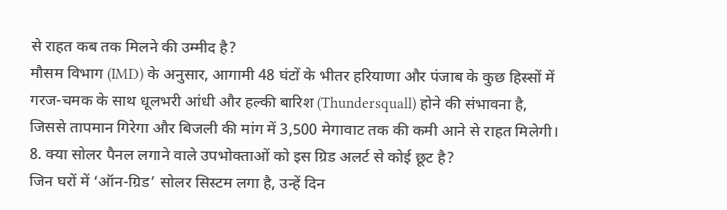से राहत कब तक मिलने की उम्मीद है?
मौसम विभाग (IMD) के अनुसार, आगामी 48 घंटों के भीतर हरियाणा और पंजाब के कुछ हिस्सों में गरज-चमक के साथ धूलभरी आंधी और हल्की बारिश (Thundersquall) होने की संभावना है, जिससे तापमान गिरेगा और बिजली की मांग में 3,500 मेगावाट तक की कमी आने से राहत मिलेगी।
8. क्या सोलर पैनल लगाने वाले उपभोक्ताओं को इस ग्रिड अलर्ट से कोई छूट है?
जिन घरों में ‘ऑन-ग्रिड’ सोलर सिस्टम लगा है, उन्हें दिन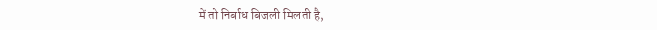में तो निर्बाध बिजली मिलती है,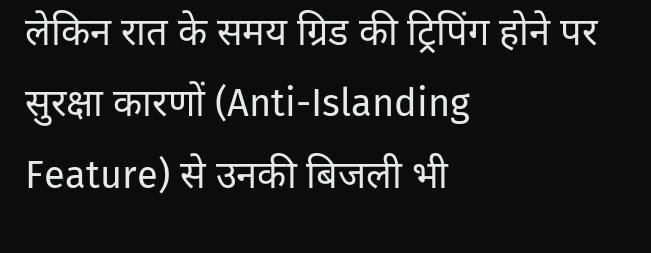लेकिन रात के समय ग्रिड की ट्रिपिंग होने पर सुरक्षा कारणों (Anti-Islanding Feature) से उनकी बिजली भी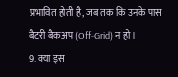प्रभावित होती है, जब तक कि उनके पास बैटरी बैकअप (Off-Grid) न हो।
9. क्या इस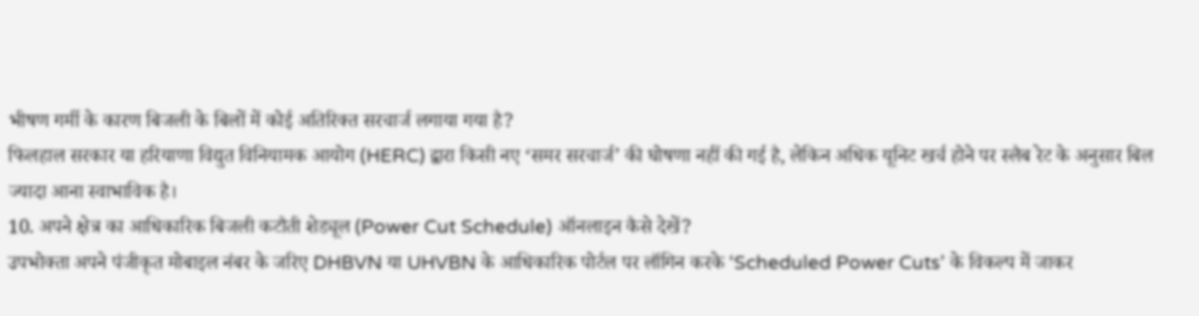भीषण गर्मी के कारण बिजली के बिलों में कोई अतिरिक्त सरचार्ज लगाया गया है?
फिलहाल सरकार या हरियाणा विद्युत विनियामक आयोग (HERC) द्वारा किसी नए ‘समर सरचार्ज’ की घोषणा नहीं की गई है, लेकिन अधिक यूनिट खर्च होने पर स्लैब रेट के अनुसार बिल ज्यादा आना स्वाभाविक है।
10. अपने क्षेत्र का आधिकारिक बिजली कटौती शेड्यूल (Power Cut Schedule) ऑनलाइन कैसे देखें?
उपभोक्ता अपने पंजीकृत मोबाइल नंबर के जरिए DHBVN या UHVBN के आधिकारिक पोर्टल पर लॉगिन करके ‘Scheduled Power Cuts’ के विकल्प में जाकर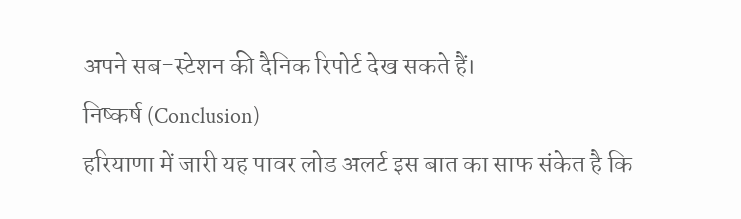अपने सब-स्टेशन की दैनिक रिपोर्ट देख सकते हैं।
निष्कर्ष (Conclusion)
हरियाणा में जारी यह पावर लोड अलर्ट इस बात का साफ संकेत है कि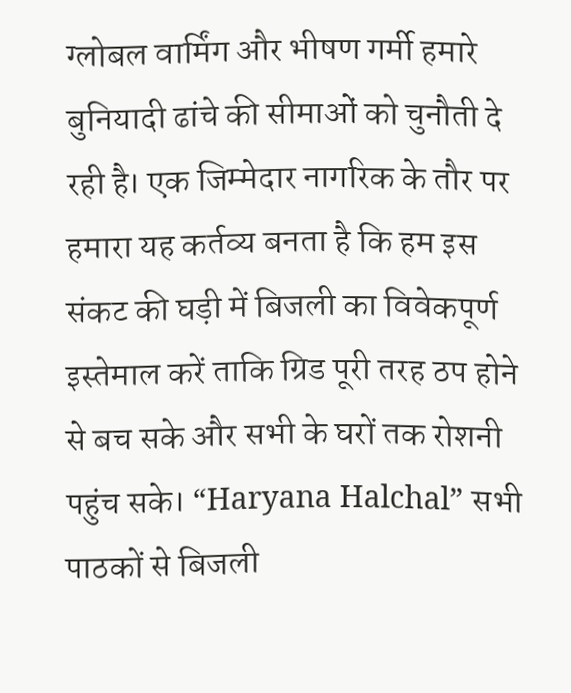ग्लोबल वार्मिंग और भीषण गर्मी हमारे बुनियादी ढांचे की सीमाओं को चुनौती दे रही है। एक जिम्मेदार नागरिक के तौर पर हमारा यह कर्तव्य बनता है कि हम इस संकट की घड़ी में बिजली का विवेकपूर्ण इस्तेमाल करें ताकि ग्रिड पूरी तरह ठप होने से बच सके और सभी के घरों तक रोशनी पहुंच सके। “Haryana Halchal” सभी पाठकों से बिजली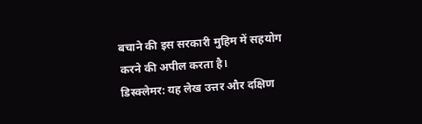बचाने की इस सरकारी मुहिम में सहयोग करने की अपील करता है।
डिस्क्लेमर: यह लेख उत्तर और दक्षिण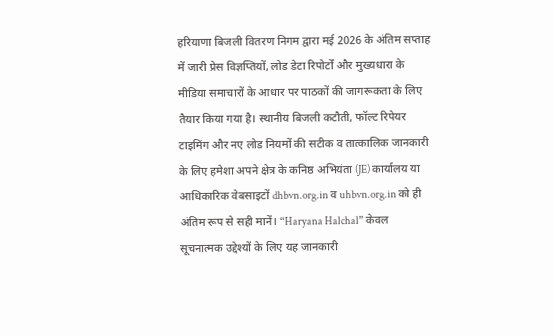हरियाणा बिजली वितरण निगम द्वारा मई 2026 के अंतिम सप्ताह में जारी प्रेस विज्ञप्तियों, लोड डेटा रिपोर्टों और मुख्यधारा के मीडिया समाचारों के आधार पर पाठकों की जागरूकता के लिए तैयार किया गया है। स्थानीय बिजली कटौती, फॉल्ट रिपेयर टाइमिंग और नए लोड नियमों की सटीक व तात्कालिक जानकारी के लिए हमेशा अपने क्षेत्र के कनिष्ठ अभियंता (JE) कार्यालय या आधिकारिक वेबसाइटों dhbvn.org.in व uhbvn.org.in को ही अंतिम रूप से सही मानें। “Haryana Halchal” केवल सूचनात्मक उद्देश्यों के लिए यह जानकारी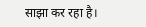साझा कर रहा है।